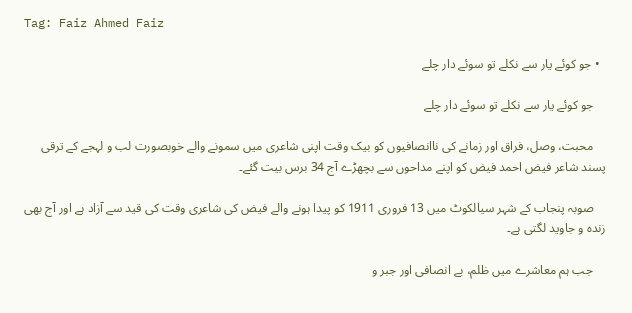Tag: Faiz Ahmed Faiz

  • جو کوئے یار سے نکلے تو سوئے دار چلے

    جو کوئے یار سے نکلے تو سوئے دار چلے

    محبت، وصل، فراق اور زمانے کی ناانصافیوں کو بیک وقت اپنی شاعری میں سمونے والے خوبصورت لب و لہجے کے ترقی پسند شاعر فیض احمد فیض کو اپنے مداحوں سے بچھڑے آج 34 برس بیت گئے۔

    صوبہ پنجاب کے شہر سیالکوٹ میں 13 فروری 1911 کو پیدا ہونے والے فیض کی شاعری وقت کی قید سے آزاد ہے اور آج بھی زندہ و جاوید لگتی ہے۔

    جب ہم معاشرے میں ظلم، بے انصافی اور جبر و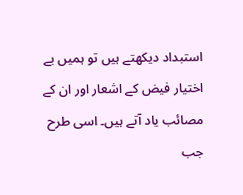استبداد دیکھتے ہیں تو ہمیں بے اختیار فیض کے اشعار اور ان کے مصائب یاد آتے ہیں۔ اسی طرح جب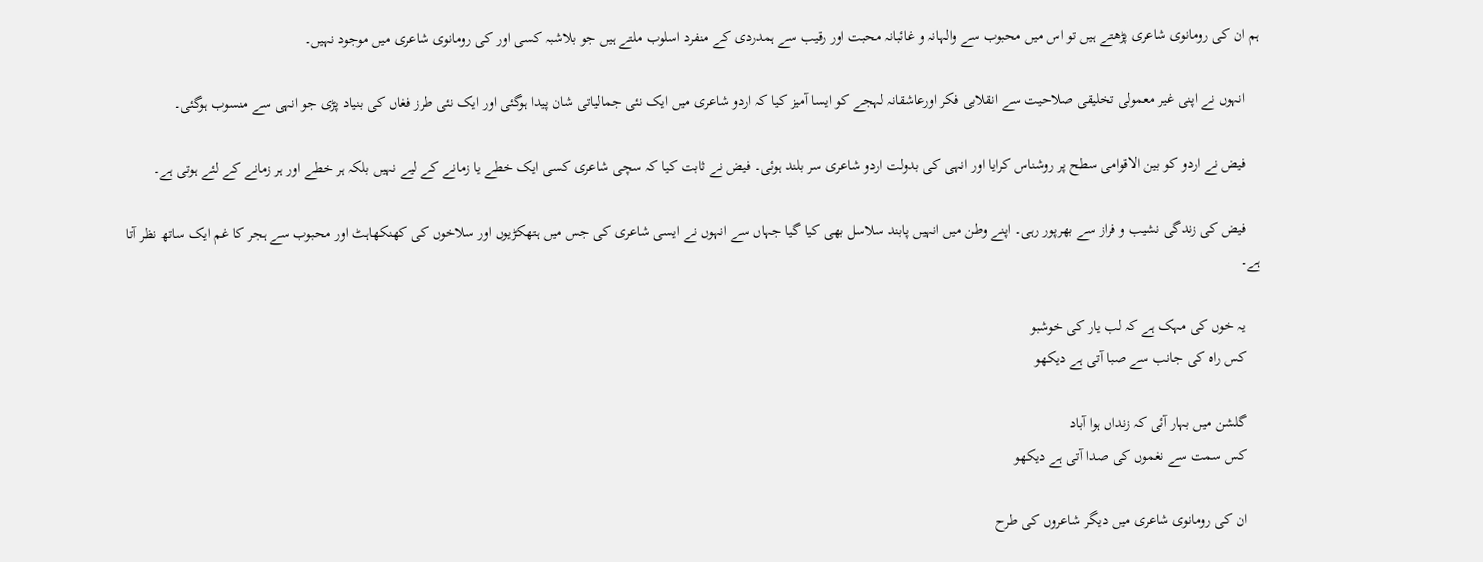ہم ان کی رومانوی شاعری پڑھتے ہیں تو اس میں محبوب سے والہانہ و غائبانہ محبت اور رقیب سے ہمدردی کے منفرد اسلوب ملتے ہیں جو بلاشبہ کسی اور کی رومانوی شاعری میں موجود نہیں۔

    انہوں نے اپنی غیر معمولی تخلیقی صلاحیت سے انقلابی فکر اورعاشقانہ لہجے کو ایسا آمیز کیا کہ اردو شاعری میں ایک نئی جمالیاتی شان پیدا ہوگئی اور ایک نئی طرز فغاں کی بنیاد پڑی جو انہی سے منسوب ہوگئی۔

    فیض نے اردو کو بین الاقوامی سطح پر روشناس کرایا اور انہی کی بدولت اردو شاعری سر بلند ہوئی۔ فیض نے ثابت کیا کہ سچی شاعری کسی ایک خطے یا زمانے کے لیے نہیں بلکہ ہر خطے اور ہر زمانے کے لئے ہوتی ہے۔

    فیض کی زندگی نشیب و فراز سے بھرپور رہی۔ اپنے وطن میں انہیں پابند سلاسل بھی کیا گیا جہاں سے انہوں نے ایسی شاعری کی جس میں ہتھکڑیوں اور سلاخوں کی کھنکھاہٹ اور محبوب سے ہجر کا غم ایک ساتھ نظر آتا ہے۔

    یہ خوں کی مہک ہے کہ لب یار کی خوشبو
    کس راہ کی جانب سے صبا آتی ہے دیکھو

    گلشن میں بہار آئی کہ زنداں ہوا آباد
    کس سمت سے نغموں کی صدا آتی ہے دیکھو

    ان کی رومانوی شاعری میں دیگر شاعروں کی طرح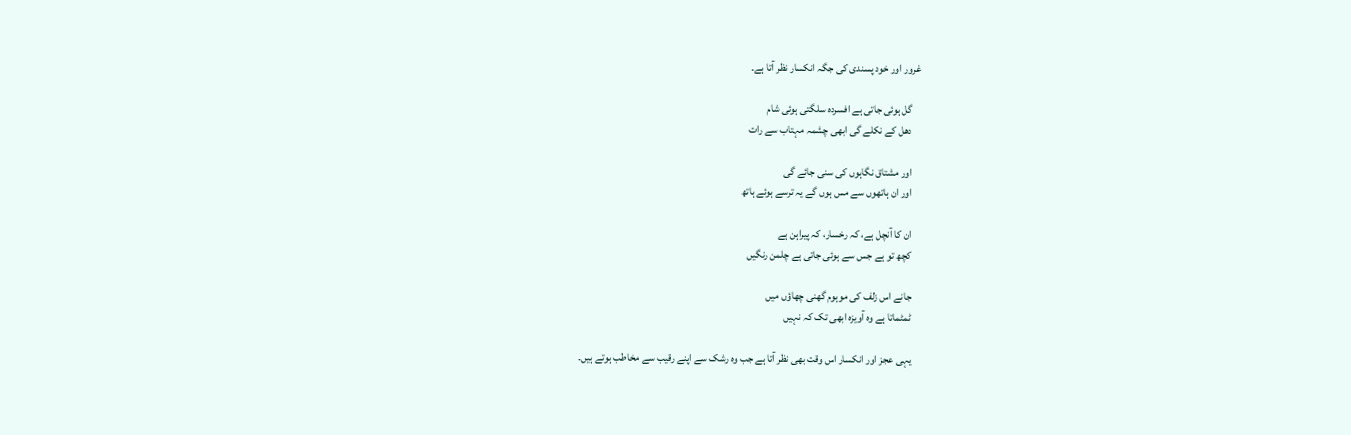غرور اور خود پسندی کی جگہ انکسار نظر آتا ہے۔

    گل ہوئی جاتی ہے افسردہ سلگتی ہوئی شام
    دھل کے نکلے گی ابھی چشمہ مہتاب سے رات

    اور مشتاق نگاہوں کی سنی جائے گی
    اور ان ہاتھوں سے مس ہوں گے یہ ترسے ہوئے ہاتھ

    ان کا آنچل ہے، کہ رخسار، کہ پیراہن ہے
    کچھ تو ہے جس سے ہوئی جاتی ہے چلمن رنگیں

    جانے اس زلف کی موہوم گھنی چھاؤں میں
    ٹمٹماتا ہے وہ آویزہ ابھی تک کہ نہیں

    یہی عجز اور انکسار اس وقت بھی نظر آتا ہے جب وہ رشک سے اپنے رقیب سے مخاطب ہوتے ہیں۔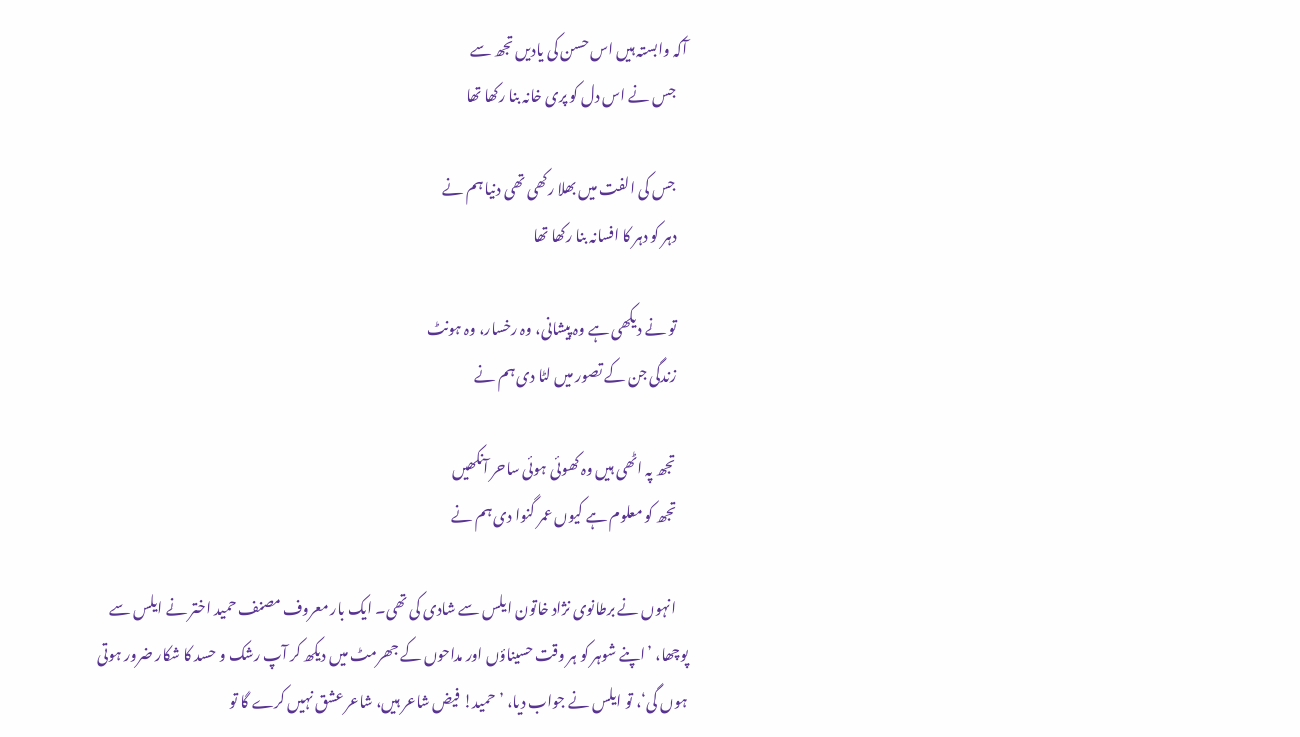آکہ وابستہ ہیں اس حسن کی یادیں تجھ سے
    جس نے اس دل کو پری خانہ بنا رکھا تھا

    جس کی الفت میں بھلا رکھی تھی دنیا ہم نے
    دہر کو دہر کا افسانہ بنا رکھا تھا

    تو نے دیکھی ہے وہ پیشانی، وہ رخسار، وہ ہونٹ
    زندگی جن کے تصور میں لٹا دی ہم نے

    تجھ پہ اٹھی ہیں وہ کھوئی ہوئی ساحر آنکھیں
    تجھ کو معلوم ہے کیوں عمر گنوا دی ہم نے

    انہوں نے برطانوی نژاد خاتون ایلس سے شادی کی تھی۔ ایک بار معروف مصنف حمید اختر نے ایلس سے پوچھا، ’اپنے شوہر کو ہر وقت حسیناؤں اور مداحوں کے جھرمٹ میں دیکھ کر آپ رشک و حسد کا شکار ضرور ہوتی ہوں گی‘، تو ایلس نے جواب دیا، ’حمید! فیض شاعر ہیں، شاعر عشق نہیں کرے گا تو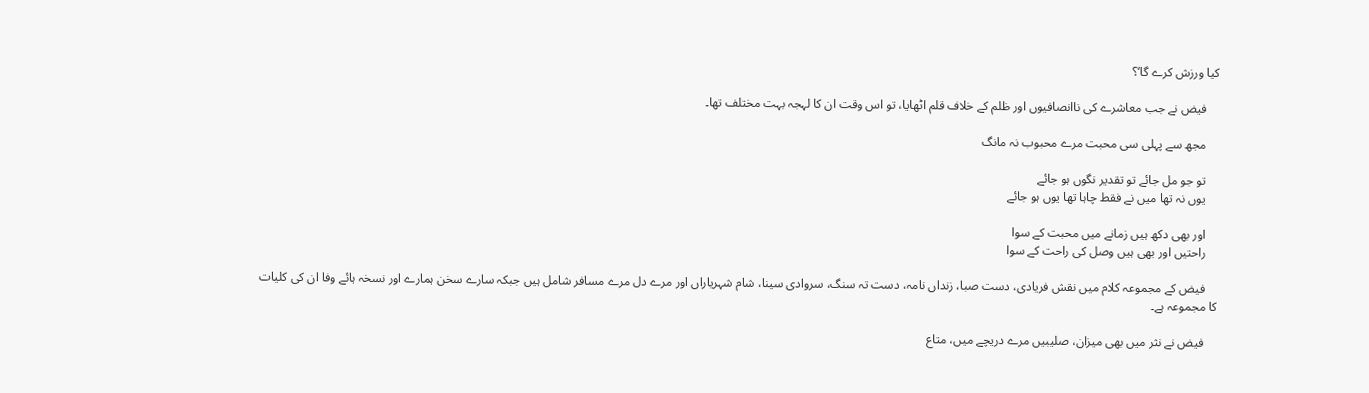کیا ورزش کرے گا‘؟

    فیض نے جب معاشرے کی ناانصافیوں اور ظلم کے خلاف قلم اٹھایا، تو اس وقت ان کا لہجہ بہت مختلف تھا۔

    مجھ سے پہلی سی محبت مرے محبوب نہ مانگ

    تو جو مل جائے تو تقدیر نگوں ہو جائے
    یوں نہ تھا میں نے فقط چاہا تھا یوں ہو جائے

    اور بھی دکھ ہیں زمانے میں محبت کے سوا
    راحتیں اور بھی ہیں وصل کی راحت کے سوا

    فیض کے مجموعہ کلام میں نقش فریادی، دست صبا، زنداں نامہ، دست تہ سنگ، سروادی سینا، شام شہریاراں اور مرے دل مرے مسافر شامل ہیں جبکہ سارے سخن ہمارے اور نسخہ ہائے وفا ان کی کلیات کا مجموعہ ہے۔

    فیض نے نثر میں بھی میزان، صلیبیں مرے دریچے میں، متاع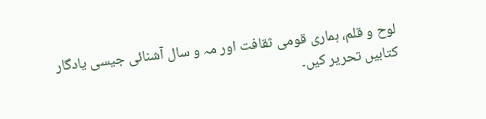لوح و قلم، ہماری قومی ثقافت اور مہ و سال آشنائی جیسی یادگار کتابیں تحریر کیں۔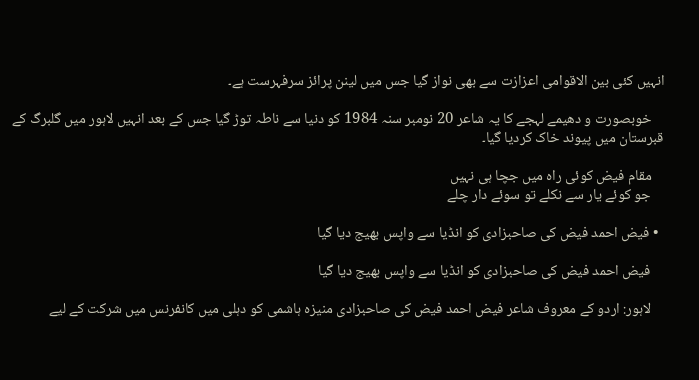انہیں کئی بین الاقوامی اعزازت سے بھی نواز گیا جس میں لینن پرائز سرفہرست ہے۔

    خوبصورت و دھیمے لہجے کا یہ شاعر 20 نومبر سنہ 1984 کو دنیا سے ناطہ توڑ گیا جس کے بعد انہیں لاہور میں گلبرگ کے قبرستان میں پیوند خاک کردیا گیا۔

    مقام فیض کوئی راہ میں جچا ہی نہیں
    جو کوئے یار سے نکلے تو سوئے دار چلے

  • فیض احمد فیض کی صاحبزادی کو انڈیا سے واپس بھیج دیا گیا

    فیض احمد فیض کی صاحبزادی کو انڈیا سے واپس بھیج دیا گیا

    لاہور: اردو کے معروف شاعر فیض احمد فیض کی صاحبزادی منیزہ ہاشمی کو دہلی میں کانفرنس میں شرکت کے لیے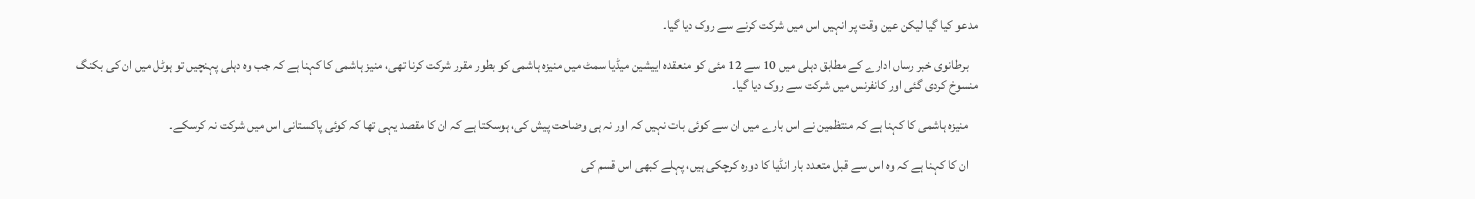مدعو کیا گیا لیکن عین وقت پر انہیں اس میں شرکت کرنے سے روک دیا گیا۔

    برطانوی خبر رساں ادارے کے مطابق دہلی میں 10 سے 12 مئی کو منعقدہ اییشین میڈیا سمٹ میں منیزہ ہاشمی کو بطور مقرر شرکت کرنا تھی، منیز ہاشمی کا کہنا ہے کہ جب وہ دہلی پہنچیں تو ہوٹل میں ان کی بکنگ منسوخ کردی گئی اور کانفرنس میں شرکت سے روک دیا گیا۔

    منیزہ ہاشمی کا کہنا ہے کہ منتظمین نے اس بارے میں ان سے کوئی بات نہیں کہ اور نہ ہی وضاحت پیش کی، ہوسکتا ہے کہ ان کا مقصد یہی تھا کہ کوئی پاکستانی اس میں شرکت نہ کرسکے۔

    ان کا کہنا ہے کہ وہ اس سے قبل متعدد بار انڈیا کا دورہ کرچکی ہیں، پہلے کبھی اس قسم کی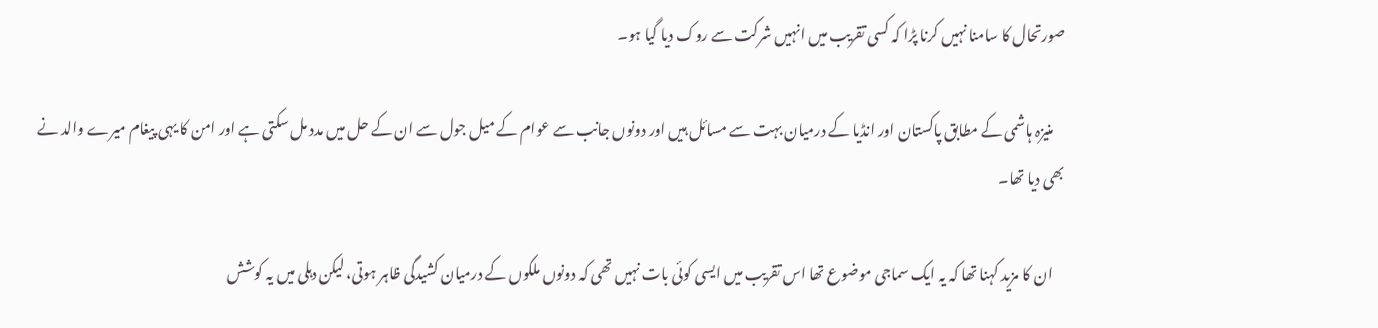صورتحال کا سامنا نہیں کرنا پڑا کہ کسی تقریب میں انہیں شرکت سے روک دیا گیا ہو۔

    منیزہ ہاشمی کے مطابق پاکستان اور انڈیا کے درمیان بہت سے مسائل ہیں اور دونوں جانب سے عوام کے میل جول سے ان کے حل میں مدد مل سکتی ہے اور امن کا یہی پیغام میرے والد نے بھی دیا تھا۔

    ان کا مزید کہنا تھا کہ یہ ایک سماجی موضوع تھا اس تقریب میں ایسی کوئی بات نہیں تھی کہ دونوں ملکوں کے درمیان کشیدگی ظاہر ہوتی، لیکن دہلی میں یہ کوشش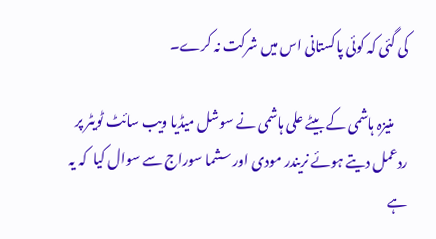کی گئی کہ کوئی پاکستانی اس میں شرکت نہ کرے۔

     منیزہ ہاشمی کے بیٹے علی ہاشمی نے سوشل میڈیا ویب سائٹ ٹویٹر پر ردعمل دیتے ہوئے نریندر مودی اور سشما سوراج سے سوال کیا  کہ یہ ہے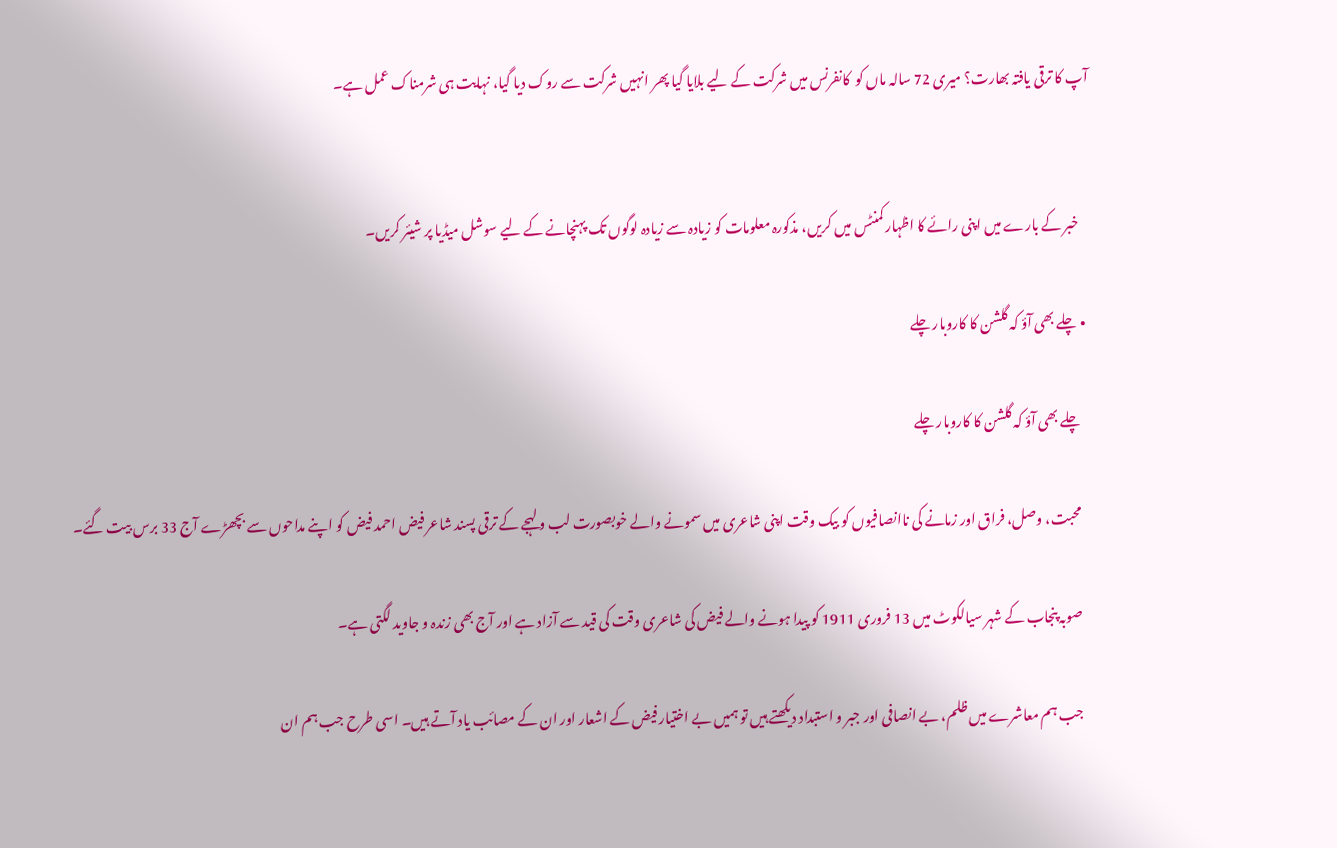آپ کا ترقی یافتہ بھارت؟ میری 72 سالہ ماں کو  کانفرنس میں شرکت کے لیے بلایا گیا پھر انہیں شرکت سے روک دیا گیا، نہایت ہی شرمناک عمل ہے۔


    خبر کے بارے میں اپنی رائے کا اظہار کمنٹس میں کریں، مذکورہ معلومات کو زیادہ سے زیادہ لوگوں تک پہنچانے کے لیے سوشل میڈیا پر شیئر کریں۔

  • چلے بھی آؤ کہ گلشن کا کاروبار چلے

    چلے بھی آؤ کہ گلشن کا کاروبار چلے

    محبت، وصل، فراق اور زمانے کی ناانصافیوں کو بیک وقت اپنی شاعری میں سمونے والے خوبصورت لب و لہجے کے ترقی پسند شاعر فیض احمد فیض کو اپنے مداحوں سے بچھڑے آج 33 برس بیت گئے۔

    صوبہ پنجاب کے شہر سیالکوٹ میں 13 فروری 1911 کو پیدا ہونے والے فیض کی شاعری وقت کی قید سے آزاد ہے اور آج بھی زندہ و جاوید لگتی ہے۔

    جب ہم معاشرے میں ظلم، بے انصافی اور جبر و استبداد دیکھتے ہیں تو ہمیں بے اختیار فیض کے اشعار اور ان کے مصائب یاد آتے ہیں۔ اسی طرح جب ہم ان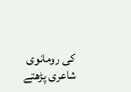کی رومانوی شاعری پڑھتے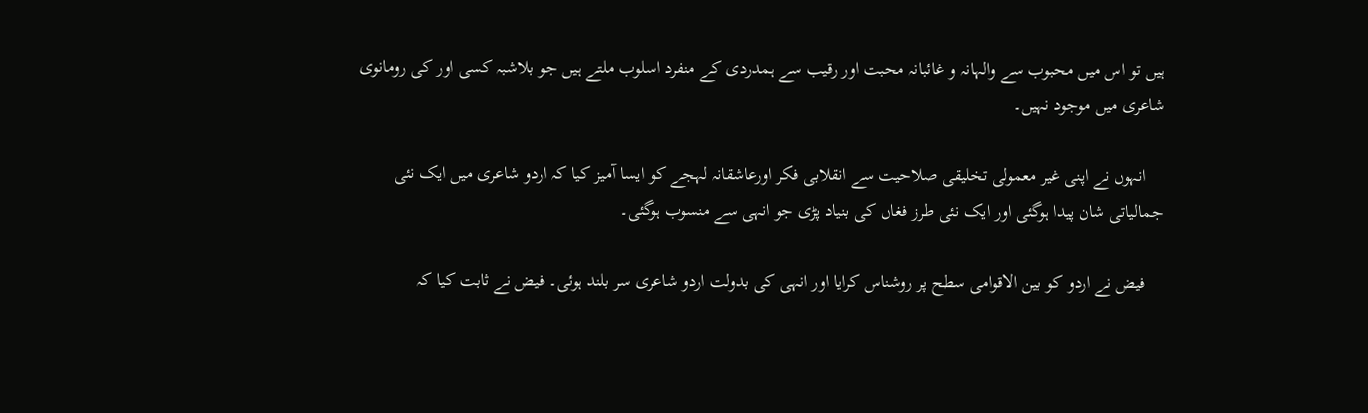ہیں تو اس میں محبوب سے والہانہ و غائبانہ محبت اور رقیب سے ہمدردی کے منفرد اسلوب ملتے ہیں جو بلاشبہ کسی اور کی رومانوی شاعری میں موجود نہیں۔

    انہوں نے اپنی غیر معمولی تخلیقی صلاحیت سے انقلابی فکر اورعاشقانہ لہجے کو ایسا آمیز کیا کہ اردو شاعری میں ایک نئی جمالیاتی شان پیدا ہوگئی اور ایک نئی طرز فغاں کی بنیاد پڑی جو انہی سے منسوب ہوگئی۔

    فیض نے اردو کو بین الاقوامی سطح پر روشناس کرایا اور انہی کی بدولت اردو شاعری سر بلند ہوئی۔ فیض نے ثابت کیا کہ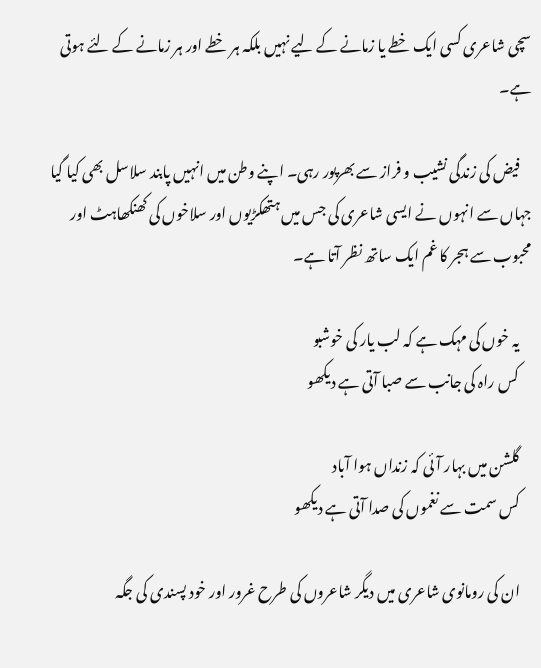سچی شاعری کسی ایک خطے یا زمانے کے لیے نہیں بلکہ ہر خطے اور ہر زمانے کے لئے ہوتی ہے۔

    فیض کی زندگی نشیب و فراز سے بھرپور رہی۔ اپنے وطن میں انہیں پابند سلاسل بھی کیا گیا جہاں سے انہوں نے ایسی شاعری کی جس میں ہتھکڑیوں اور سلاخوں کی کھنکھاہٹ اور محبوب سے ہجر کا غم ایک ساتھ نظر آتا ہے۔

    یہ خوں کی مہک ہے کہ لب یار کی خوشبو
    کس راہ کی جانب سے صبا آتی ہے دیکھو

    گلشن میں بہار آئی کہ زنداں ہوا آباد
    کس سمت سے نغموں کی صدا آتی ہے دیکھو

    ان کی رومانوی شاعری میں دیگر شاعروں کی طرح غرور اور خود پسندی کی جگہ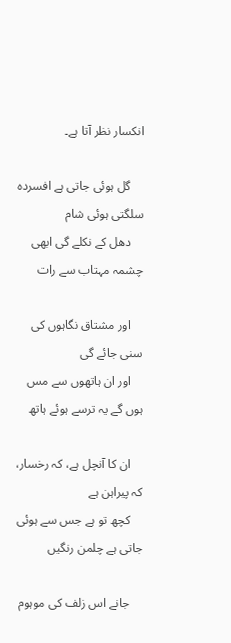انکسار نظر آتا ہے۔

    گل ہوئی جاتی ہے افسردہ سلگتی ہوئی شام
    دھل کے نکلے گی ابھی چشمہ مہتاب سے رات

    اور مشتاق نگاہوں کی سنی جائے گی
    اور ان ہاتھوں سے مس ہوں گے یہ ترسے ہوئے ہاتھ

    ان کا آنچل ہے، کہ رخسار، کہ پیراہن ہے
    کچھ تو ہے جس سے ہوئی جاتی ہے چلمن رنگیں

    جانے اس زلف کی موہوم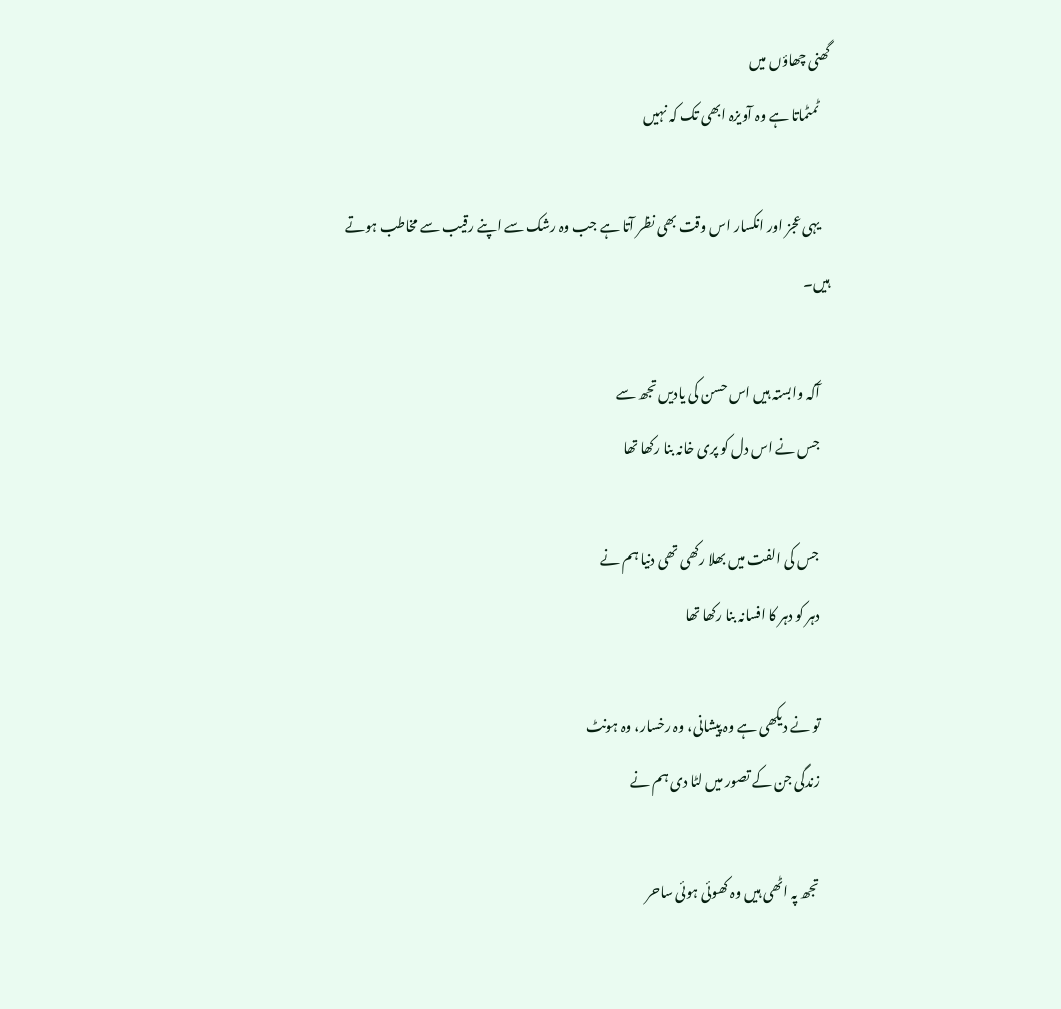گھنی چھاؤں میں
    ٹمٹماتا ہے وہ آویزہ ابھی تک کہ نہیں

    یہی عجز اور انکسار اس وقت بھی نظر آتا ہے جب وہ رشک سے اپنے رقیب سے مخاطب ہوتے ہیں۔

    آکہ وابستہ ہیں اس حسن کی یادیں تجھ سے
    جس نے اس دل کو پری خانہ بنا رکھا تھا

    جس کی الفت میں بھلا رکھی تھی دنیا ہم نے
    دہر کو دہر کا افسانہ بنا رکھا تھا

    تو نے دیکھی ہے وہ پیشانی، وہ رخسار، وہ ہونٹ
    زندگی جن کے تصور میں لٹا دی ہم نے

    تجھ پہ اٹھی ہیں وہ کھوئی ہوئی ساحر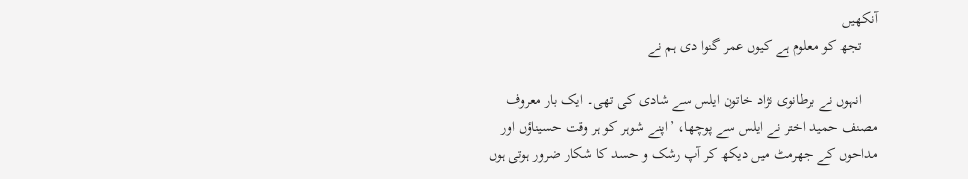آنکھیں
    تجھ کو معلوم ہے کیوں عمر گنوا دی ہم نے

    انہوں نے برطانوی نژاد خاتون ایلس سے شادی کی تھی۔ ایک بار معروف مصنف حمید اختر نے ایلس سے پوچھا، ’اپنے شوہر کو ہر وقت حسیناؤں اور مداحوں کے جھرمٹ میں دیکھ کر آپ رشک و حسد کا شکار ضرور ہوتی ہوں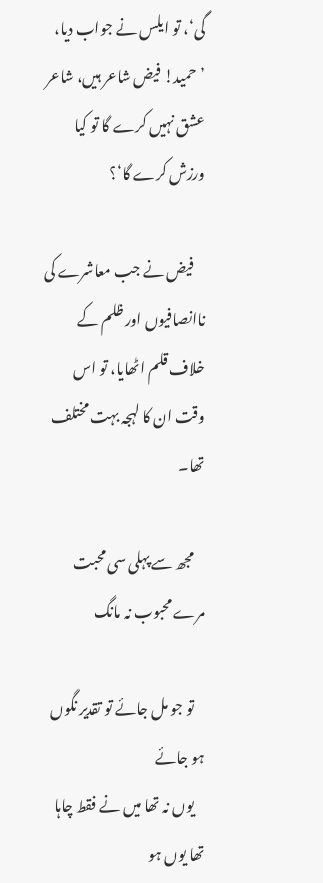گی‘، تو ایلس نے جواب دیا، ’حمید! فیض شاعر ہیں، شاعر عشق نہیں کرے گا تو کیا ورزش کرے گا‘؟

    فیض نے جب معاشرے کی ناانصافیوں اور ظلم کے خلاف قلم اٹھایا، تو اس وقت ان کا لہجہ بہت مختلف تھا۔

    مجھ سے پہلی سی محبت مرے محبوب نہ مانگ

    تو جو مل جائے تو تقدیر نگوں ہو جائے
    یوں نہ تھا میں نے فقط چاہا تھا یوں ہو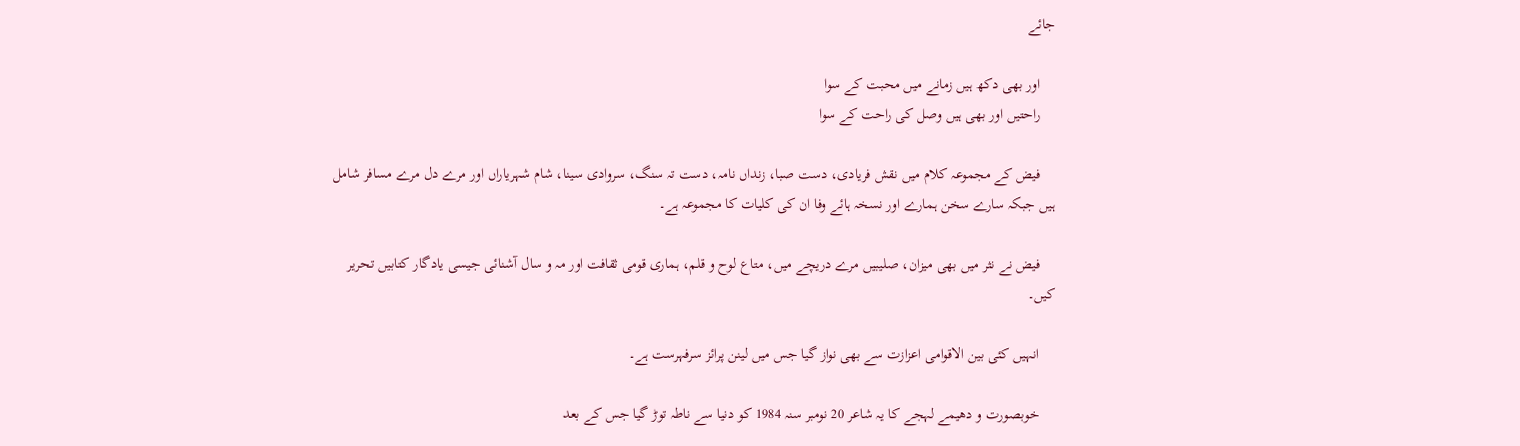جائے

    اور بھی دکھ ہیں زمانے میں محبت کے سوا
    راحتیں اور بھی ہیں وصل کی راحت کے سوا

    فیض کے مجموعہ کلام میں نقش فریادی، دست صبا، زنداں نامہ، دست تہ سنگ، سروادی سینا، شام شہریاراں اور مرے دل مرے مسافر شامل ہیں جبکہ سارے سخن ہمارے اور نسخہ ہائے وفا ان کی کلیات کا مجموعہ ہے۔

    فیض نے نثر میں بھی میزان، صلیبیں مرے دریچے میں، متاع لوح و قلم، ہماری قومی ثقافت اور مہ و سال آشنائی جیسی یادگار کتابیں تحریر کیں۔

    انہیں کئی بین الاقوامی اعزازت سے بھی نواز گیا جس میں لینن پرائز سرفہرست ہے۔

    خوبصورت و دھیمے لہجے کا یہ شاعر 20 نومبر سنہ 1984 کو دنیا سے ناطہ توڑ گیا جس کے بعد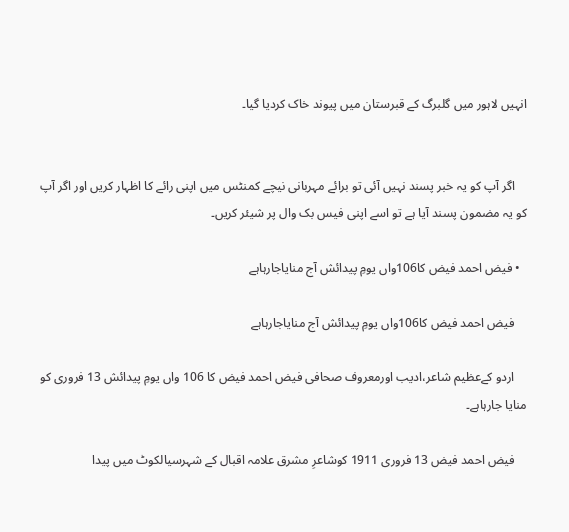انہیں لاہور میں گلبرگ کے قبرستان میں پیوند خاک کردیا گیا۔


    اگر آپ کو یہ خبر پسند نہیں آئی تو برائے مہربانی نیچے کمنٹس میں اپنی رائے کا اظہار کریں اور اگر آپ کو یہ مضمون پسند آیا ہے تو اسے اپنی فیس بک وال پر شیئر کریں۔

  • فیض احمد فیض کا106واں یومِ پیدائش آج منایاجارہاہے

    فیض احمد فیض کا106واں یومِ پیدائش آج منایاجارہاہے

    اردو کےعظیم شاعر،ادیب اورمعروف صحافی فیض احمد فیض کا 106 واں یومِ پیدائش 13 فروری کو منایا جارہاہے۔

    فیض احمد فیض 13 فروری 1911 کوشاعرِ مشرق علامہ اقبال کے شہرسیالکوٹ میں پیدا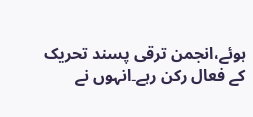ہوئے،انجمن ترقی پسند تحریک کے فعال رکن رہے۔انہوں نے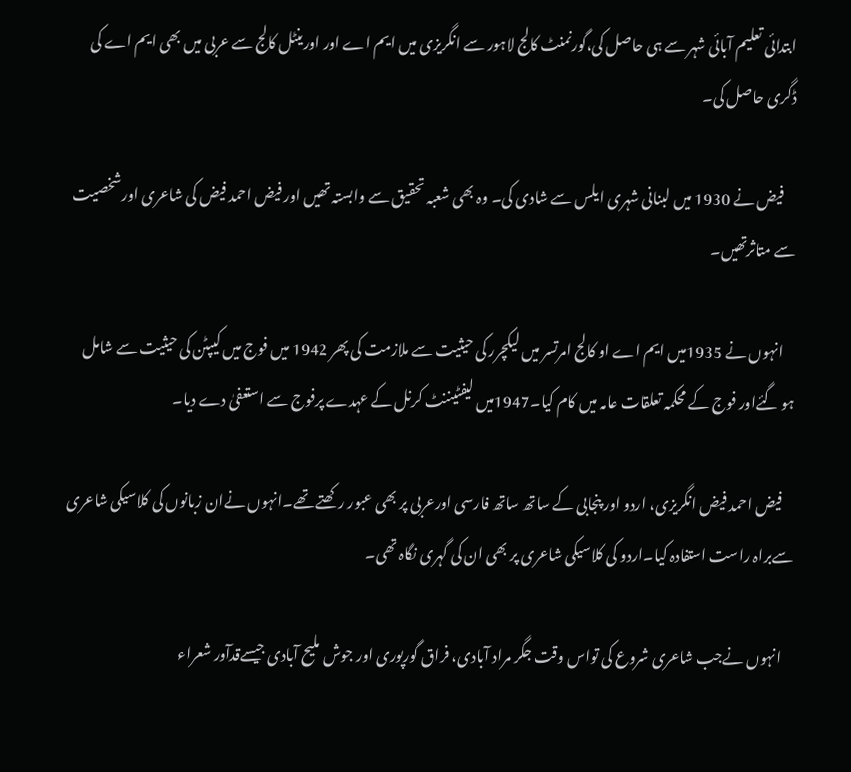ابتدائی تعلیم آبائی شہر سے ہی حاصل کی،گورنمنٹ کالج لاہور سے انگریزی میں ایم اے اور اورینٹل کالج سے عربی میں بھی ایم اے کی ڈگری حاصل کی۔

    فیض نے 1930 میں لبنانی شہری ایلس سے شادی کی۔ وہ بھی شعبہ تحقیق سے وابستہ تھیں اور فیض احمد فیض کی شاعری اورشخصیت سے متاثرتھیں۔

    انہوں نے 1935میں ایم اے او کالج امرتسر میں لیکچرر کی حیثیت سے ملازمت کی پھر 1942 میں فوج میں کیپٹن کی حیثیت سے شامل ہو گئےاور فوج کے محکمہ تعلقات عامہ میں کام کیا۔1947میں لیفٹیننٹ کرنل کے عہدے پرفوج سے استعفیٰ دے دیا۔

    فیض احمد فیض انگریزی، اردو اور پنجابی کے ساتھ ساتھ فارسی اورعربی پر بھی عبور رکھتے تھے۔انہوں نےان زبانوں کی کلاسیکی شاعری سےبراہ راست استفادہ کیا۔اردو کی کلاسیکی شاعری پر بھی ان کی گہری نگاہ تھی۔

    انہوں نےجب شاعری شروع کی تواس وقت جگر مراد آبادی، فراق گورپوری اور جوش ملیح آبادی جیسےقدآور شعراء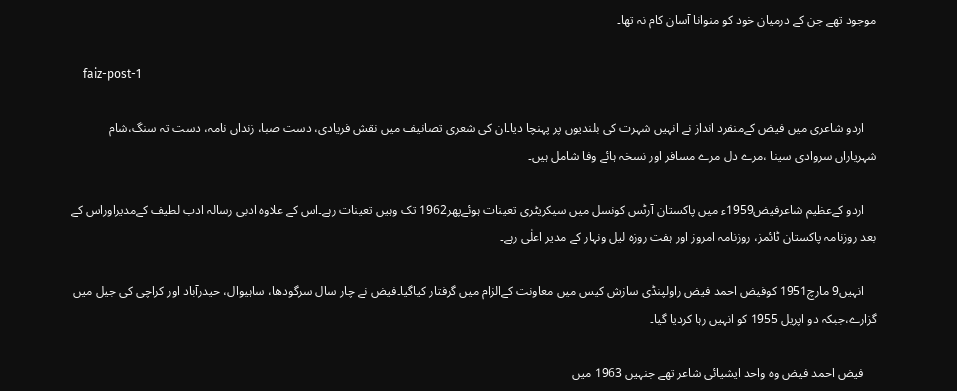موجود تھے جن کے درمیان خود کو منوانا آسان کام نہ تھا۔

    faiz-post-1

    اردو شاعری میں فیض کےمنفرد انداز نے انہیں شہرت کی بلندیوں پر پہنچا دیا۔ان کی شعری تصانیف میں نقش فریادی، دست صبا، زنداں نامہ، دست تہ سنگ،شام شہریاراں سروادی سینا ،مرے دل مرے مسافر اور نسخہ ہائے وفا شامل ہیں۔

    اردو کےعظیم شاعرفیض1959ء میں پاکستان آرٹس کونسل میں سیکریٹری تعینات ہوئےپھر1962 تک وہیں تعینات رہے۔اس کے علاوہ ادبی رسالہ ادب لطیف کےمدیراوراس کے بعد روزنامہ پاکستان ٹائمز، روزنامہ امروز اور ہفت روزہ لیل ونہار کے مدیر اعلٰی رہے۔

    انہیں9 مارچ1951 کوفیض احمد فیض راولپنڈی سازش کیس میں معاونت کےالزام میں گرفتار کیاگیا۔فیض نے چار سال سرگودھا، ساہیوال، حیدرآباد اور کراچی کی جیل میں گزارے،جبکہ دو اپریل 1955 کو انہیں رہا کردیا گیا۔

    فیض احمد فیض وہ واحد ایشیائی شاعر تھے جنہیں 1963 میں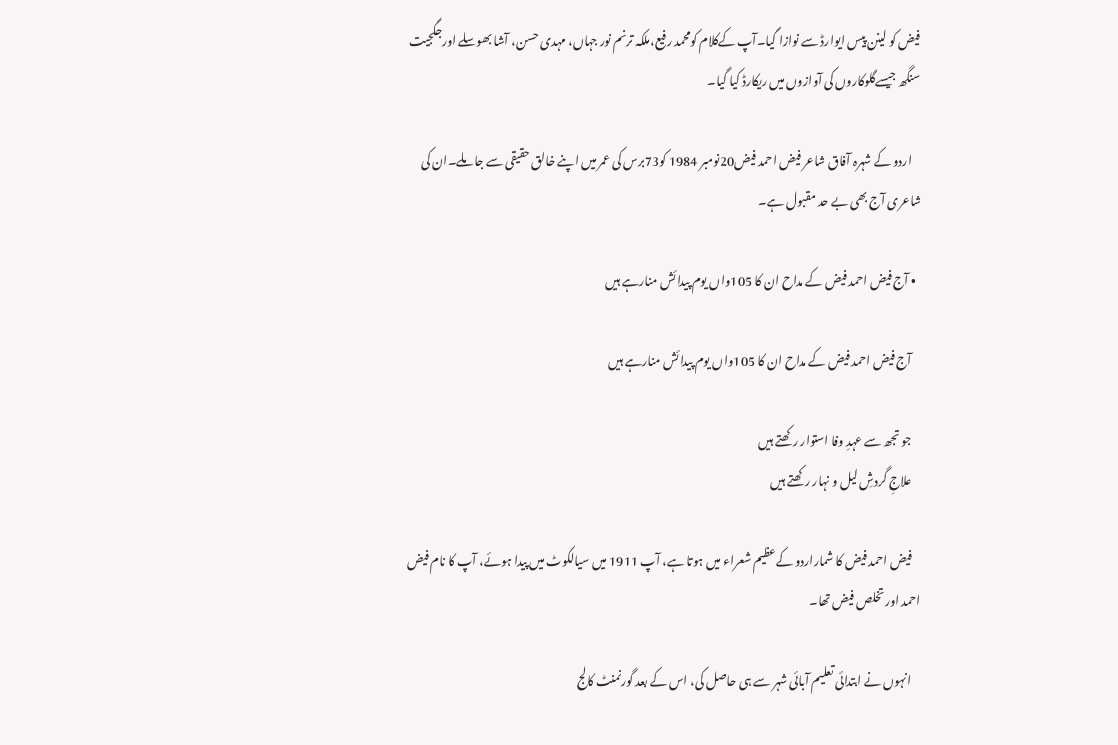فیض کو لینن پیس ایوارڈ سے نوازا گیا۔آپ کےکلام کومحمد رفیع،ملکہ ترنم نور جہاں، مہدی حسن، آشا بھوسلے اورجگجیت سنگھ جیسےگلوکاروں کی آوازوں میں ریکارڈ کیا گیا۔

    اردو کے شہرہ آفاق شاعر فیض احمد فیض20نومبر 1984 کو73برس کی عمر میں اپنے خالق حقیقی سے جا ملے۔ان کی شاعری آج بھی بے حد مقبول ہے۔

  • آج فیض احمد فیض کے مداح ان کا 105واں یوم پیدائش منارہے ہیں

    آج فیض احمد فیض کے مداح ان کا 105واں یوم پیدائش منارہے ہیں

    جو تجھ سے عہدِ وفا استوار رکھتے ہیں
    علاجِ گردشِ لیل و نہار رکھتے ہیں

    فیض احمد فیض کا شماراردو کےعظیم شعراء میں ہوتا ہے، آپ 1911 میں سیالکوٹ میں پیدا ہوئے، آپ کا نام فیض احمد اور تخلص فیض تھا۔

    انہوں نے ابتدائی تعلیم آبائی شہر سے ہی حاصل کی، اس کے بعد گورنمنٹ کالج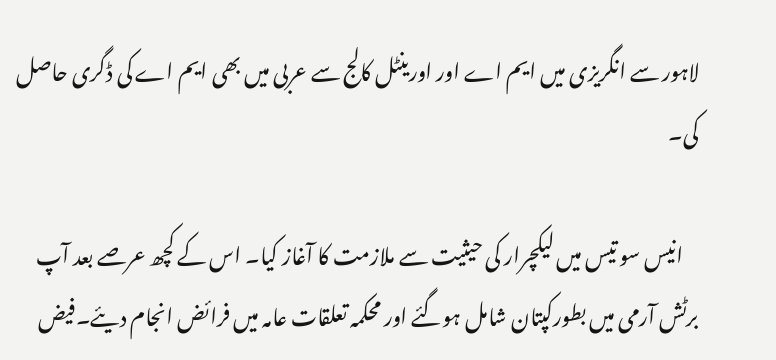لاہور سے انگریزی میں ایم اے اور اورینٹل کالج سے عربی میں بھی ایم اے کی ڈگری حاصل کی۔

    انیس سو تیس میں لیکچرار کی حیثیت سے ملازمت کا آغاز کیا۔ اس کے کچھ عرصے بعد آپ برٹش آرمی میں بطورکپتان شامل ہوگئے اور محکمہ تعلقات عامہ میں فرائض انجام دیئے۔فیض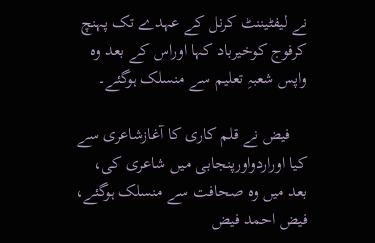نے لیفٹیننٹ کرنل کے عہدے تک پہنچ کرفوج کوخیرباد کہا اوراس کے بعد وہ واپس شعبہِ تعلیم سے منسلک ہوگئے۔

    فیض نے قلم کاری کا آغازشاعری سے کیا اوراردواورپنجابی میں شاعری کی، بعد میں وہ صحافت سے منسلک ہوگئے، فیض احمد فیض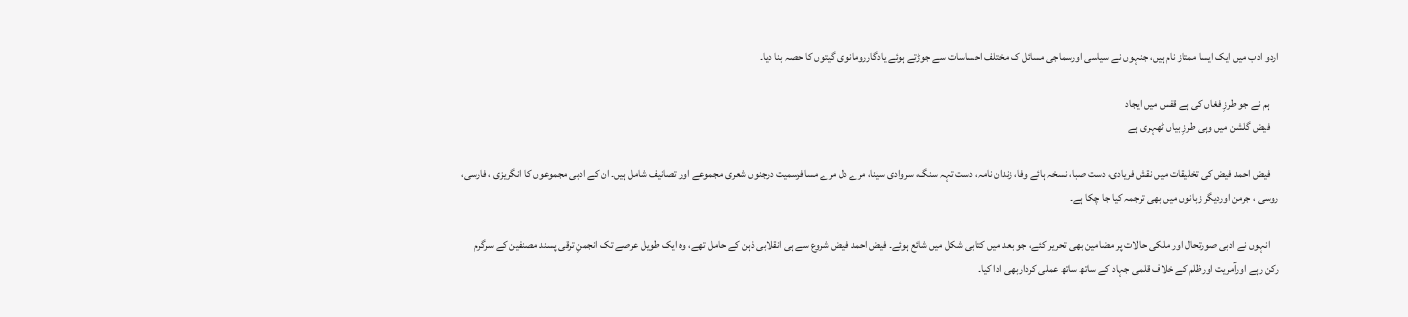اردو ادب میں ایک ایسا ممتاز نام ہیں، جنہوں نے سیاسی اورسماجی مسائل ک مختلف احساسات سے جوڑتے ہوئے یادگاررومانوی گیتوں کا حصہ بنا دیا۔

    ہم نے جو طرزِ فغاں کی ہے قفس میں ایجاد
    فیض گلشن میں وہی طرزِ بیاں ٹھہری ہے

    فیض احمد فیض کی تخلیقات میں نقش فریادی، دست صبا، نسخہ ہائے وفا، زندان نامہ، دست تہہ سنگ، سروادی سینا، مرے دل مرے مسافرسمیت درجنوں شعری مجموعے اور تصانیف شامل ہیں۔ ان کے ادبی مجموعوں کا انگریزی ، فارسی، روسی ، جرمن اوردیگر زبانوں میں بھی ترجمہ کیا جا چکا ہے۔

    انہوں نے ادبی صورتحال اور ملکی حالات پر مضامین بھی تحریر کئے، جو بعد میں کتابی شکل میں شائع ہوئے۔ فیض احمد فیض شروع سے ہی انقلابی ذہن کے حامل تھے، وہ ایک طویل عرصے تک انجمنِ ترقی پسند مصنفین کے سرگرم رکن رہے اورآمریت اورظلم کے خلاف قلمی جہاد کے ساتھ ساتھ عملی کرداربھی ادا کیا۔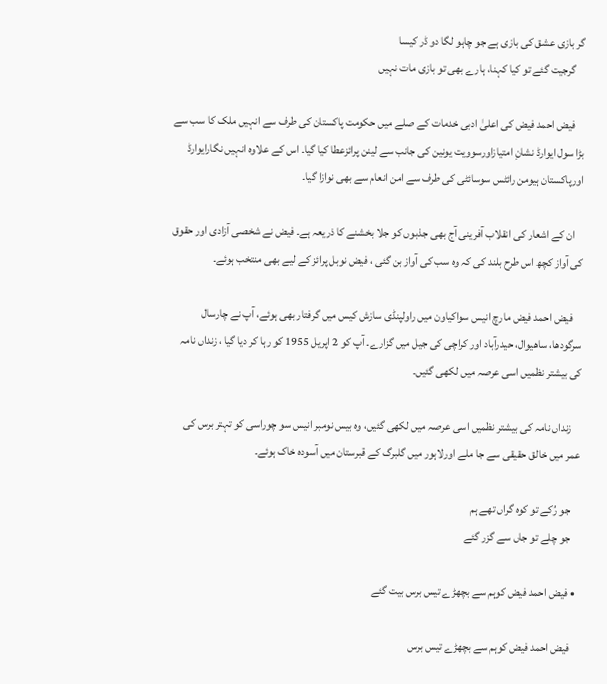گر بازی عشق کی بازی ہے جو چاہو لگا دو ڈر کیسا
    گرجیت گئے تو کیا کہنا، ہارے بھی تو بازی مات نہیں

    فیض احمد فیض کی اعلیٰ ادبی خدمات کے صلے میں حکومت پاکستان کی طرف سے انہیں ملک کا سب سے بڑا سول ایوارڈ نشانِ امتیازاورسوویت یونین کی جانب سے لینن پرائزعطا کیا گیا۔ اس کے علاوہ انہیں نگارایوارڈ اورپاکستان ہیومن رائٹس سوسائٹی کی طرف سے امن انعام سے بھی نوازا گیا۔

    ان کے اشعار کی انقلاب آفرینی آج بھی جذبوں کو جلا بخشنے کا ذریعہ ہے۔ فیض نے شخصی آزادی اور حقوق کی آواز کچھ اس طرح بلند کی کہ وہ سب کی آواز بن گئی ، فیض نوبل پرائز کے لیے بھی منتخب ہوئے۔

    فیض احمد فیض مارچ انیس سواکیاون میں راولپنڈی سازش كیس میں گرفتار بھی ہوئے، آپ نے چارسال سرگودھا، ساھیوال، حیدرآباد اور كراچی كی جیل میں گزارے۔ آپ كو 2 اپریل 1955 كو رہا كر دیا گیا ، زنداں نامہ كی بیشتر نظمیں اسی عرصہ میں لكھی گئیں۔

    زنداں نامہ كی بیشتر نظمیں اسی عرصہ میں لكھی گئیں، وہ بیس نومبر انیس سو چوراسی کو تہتر برس کی عمر میں خالق حقیقی سے جا ملے اورلاہور میں گلبرگ کے قبرستان میں آسودہ خاک ہوئے۔

    جو رُکے تو کوہ گراں تھے ہم
    جو چلے تو جاں سے گزر گئے

  • فیض احمد فیض کوہم سے بچھڑے تیس برس بیت گئے

    فیض احمد فیض کوہم سے بچھڑے تیس برس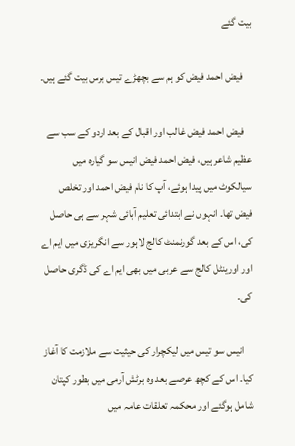بیت گئے

    فیض احمد فیض کو ہم سے بچھڑے تیس برس بیت گئے ہیں۔

    فیض احمد فیض غالب اور اقبال کے بعد اردو کے سب سے عظیم شاعر ہیں، فیض احمد فیض انیس سو گیارہ میں سیالکوٹ میں پیدا ہوئے، آپ کا نام فیض احمد اور تخلص فیض تھا۔ انہوں نے ابتدائی تعلیم آبائی شہر سے ہی حاصل کی، اس کے بعد گورنمنٹ کالج لاہور سے انگریزی میں ایم اے اور اورینٹل کالج سے عربی میں بھی ایم اے کی ڈگری حاصل کی۔

    انیس سو تیس میں لیکچرار کی حیثیت سے ملازمت کا آغاز کیا۔ اس کے کچھ عرصے بعد وہ برٹش آرمی میں بطور کپتان شامل ہوگئے اور محکمہ تعلقات عامہ میں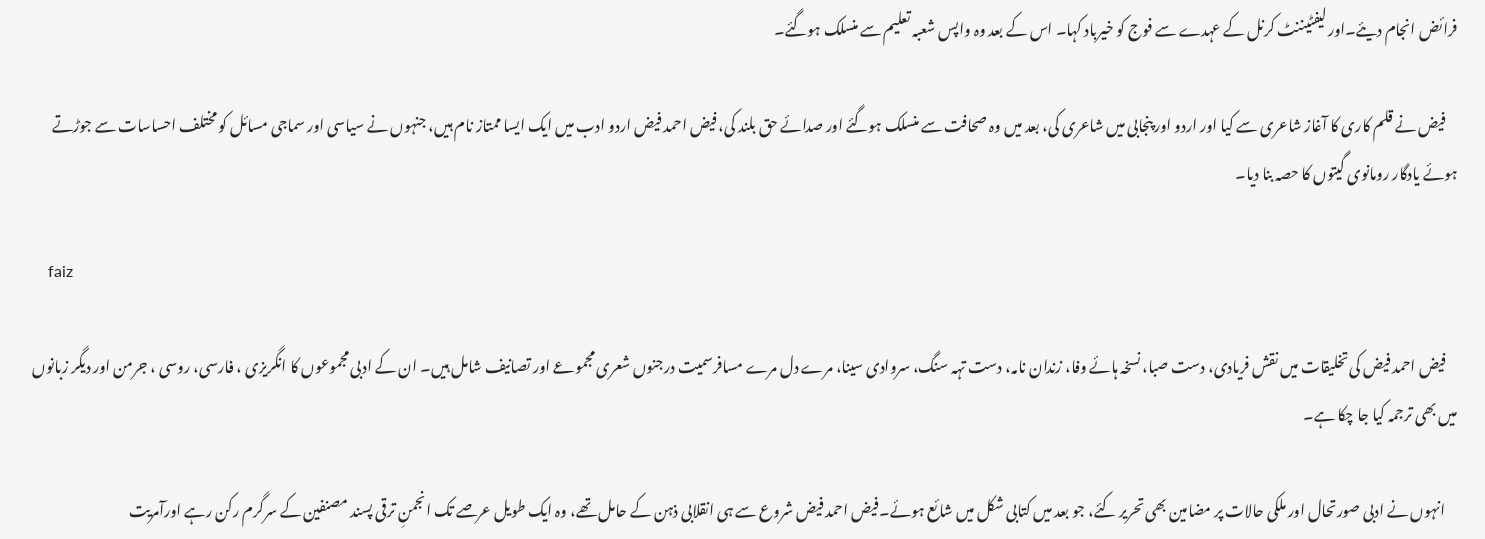فرائض انجام دیئے۔اور لیفٹیننٹ کرنل کے عہدے سے فوج کو خیرباد کہا۔ اس کے بعد وہ واپس شعبہ تعلیم سے منسلک ہوگئے۔

    فیض نے قلم کاری کا آغاز شاعری سے کیا اور اردو اور پنجابی میں شاعری کی، بعد میں وہ صحافت سے منسلک ہوگئے اور صدائے حق بلند کی، فیض احمد فیض اردو ادب میں ایک ایسا ممتاز نام ہیں، جنہوں نے سیاسی اور سماجی مسائل کو مختلف احساسات سے جوڑتے ہوئے یادگار رومانوی گیتوں کا حصہ بنا دیا۔

    faiz

    فیض احمد فیض کی تخلیقات میں نقش فریادی، دست صبا، نسخہ ہائے وفا، زندان نامہ، دست تہہ سنگ، سروادی سینا، مرے دل مرے مسافرسمیت درجنوں شعری مجموعے اور تصانیف شامل ہیں۔ ان کے ادبی مجموعوں کا انگریزی ، فارسی، روسی ، جرمن اور دیگر زبانوں میں بھی ترجمہ کیا جا چکا ہے۔

    انہوں نے ادبی صورتحال اور ملکی حالات پر مضامین بھی تحریر کئے، جو بعد میں کتابی شکل میں شائع ہوئے۔فیض احمد فیض شروع سے ہی انقلابی ذہن کے حامل تھے، وہ ایک طویل عرصے تک انجمنِ ترقی پسند مصنفین کے سرگرم رکن رہے اورآمریت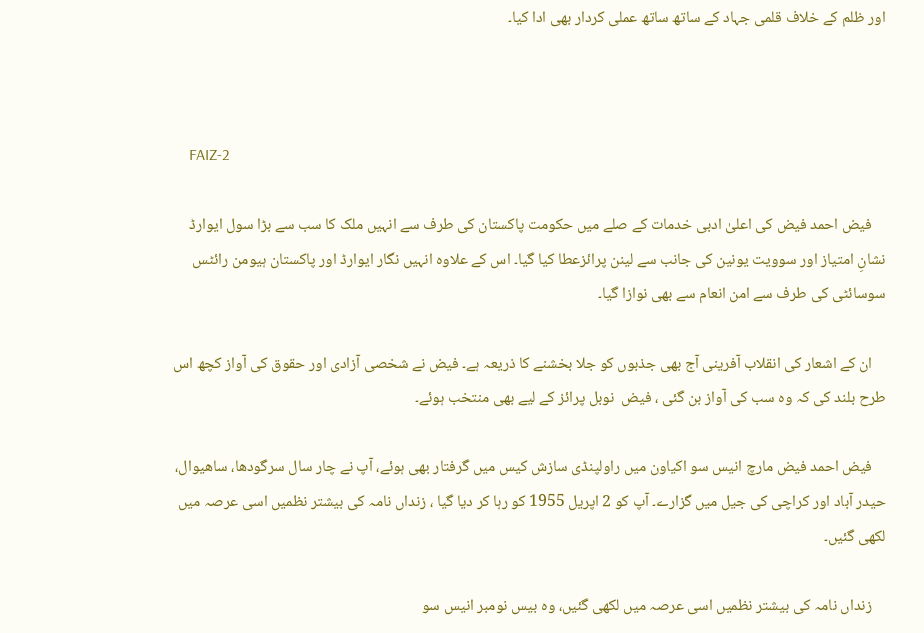اور ظلم کے خلاف قلمی جہاد کے ساتھ ساتھ عملی کردار بھی ادا کیا۔



    FAIZ-2

    فیض احمد فیض کی اعلیٰ ادبی خدمات کے صلے میں حکومت پاکستان کی طرف سے انہیں ملک کا سب سے بڑا سول ایوارڈ نشانِ امتیاز اور سوویت یونین کی جانب سے لینن پرائزعطا کیا گیا۔ اس کے علاوہ انہیں نگار ایوارڈ اور پاکستان ہیومن رائٹس سوسائٹی کی طرف سے امن انعام سے بھی نوازا گیا۔

    ان کے اشعار کی انقلاب آفرینی آج بھی جذبوں کو جلا بخشنے کا ذریعہ ہے۔ فیض نے شخصی آزادی اور حقوق کی آواز کچھ اس طرح بلند کی کہ وہ سب کی آواز بن گئی ، فیض  نوبل پرائز کے لیے بھی منتخب ہوئے۔

    فیض احمد فیض مارچ انیس سو اکیاون میں راولپنڈی سازش كیس میں گرفتار بھی ہوئے، آپ نے چار سال سرگودھا، ساھیوال، حیدر آباد اور كراچی كی جیل میں گزارے۔ آپ كو 2 اپریل 1955 كو رہا كر دیا گیا ، زنداں نامہ كی بیشتر نظمیں اسی عرصہ میں لكھی گئیں۔

    زنداں نامہ كی بیشتر نظمیں اسی عرصہ میں لكھی گئیں، وہ بیس نومبر انیس سو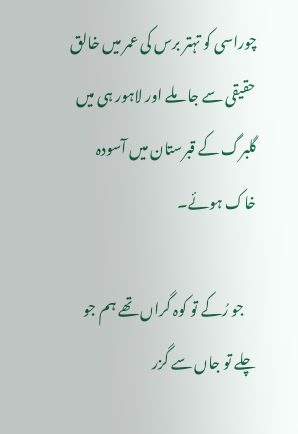چوراسی کو تہتر برس کی عمر میں خالق حقیقی سے جا ملے اور لاہور ہی میں گلبرگ کے قبرستان میں آسودہ خاک ہوئے۔

    جو رُکے تو کوہ گراں تھے ہم جو چلے تو جاں سے گزر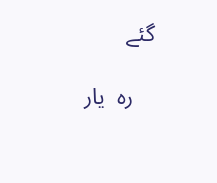گئے

    رہ  یار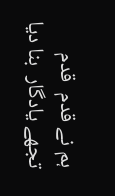ہم نے قدم  قدم  تجھے یادگار  بنا دیا